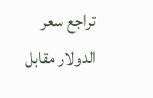تراجع سعر الدولار مقابل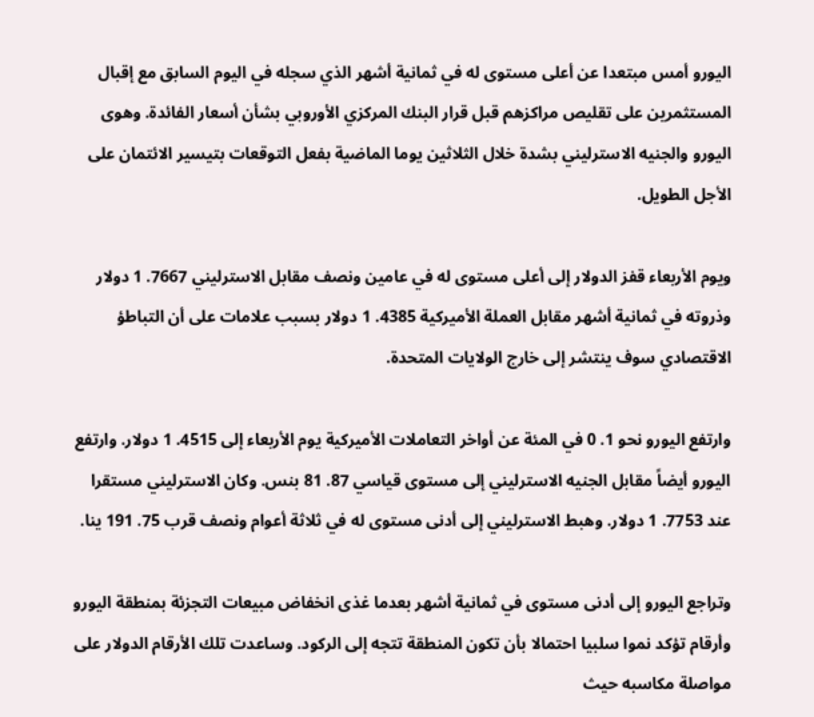اليورو أمس مبتعدا عن أعلى مستوى له في ثمانية أشهر الذي سجله في اليوم السابق مع إقبال المستثمرين على تقليص مراكزهم قبل قرار البنك المركزي الأوروبي بشأن أسعار الفائدة. وهوى اليورو والجنيه الاسترليني بشدة خلال الثلاثين يوما الماضية بفعل التوقعات بتيسير الائتمان على الأجل الطويل.

ويوم الأربعاء قفز الدولار إلى أعلى مستوى له في عامين ونصف مقابل الاسترليني 7667. 1 دولار وذروته في ثمانية أشهر مقابل العملة الأميركية 4385. 1 دولار بسبب علامات على أن التباطؤ الاقتصادي سوف ينتشر إلى خارج الولايات المتحدة.

وارتفع اليورو نحو 1. 0 في المئة عن أواخر التعاملات الأميركية يوم الأربعاء إلى 4515. 1 دولار. وارتفع اليورو أيضاً مقابل الجنيه الاسترليني إلى مستوى قياسي 87. 81 بنس. وكان الاسترليني مستقرا عند 7753. 1 دولار. وهبط الاسترليني إلى أدنى مستوى له في ثلاثة أعوام ونصف قرب 75. 191 ينا.

وتراجع اليورو إلى أدنى مستوى في ثمانية أشهر بعدما غذى انخفاض مبيعات التجزئة بمنطقة اليورو وأرقام تؤكد نموا سلبيا احتمالا بأن تكون المنطقة تتجه إلى الركود. وساعدت تلك الأرقام الدولار على مواصلة مكاسبه حيث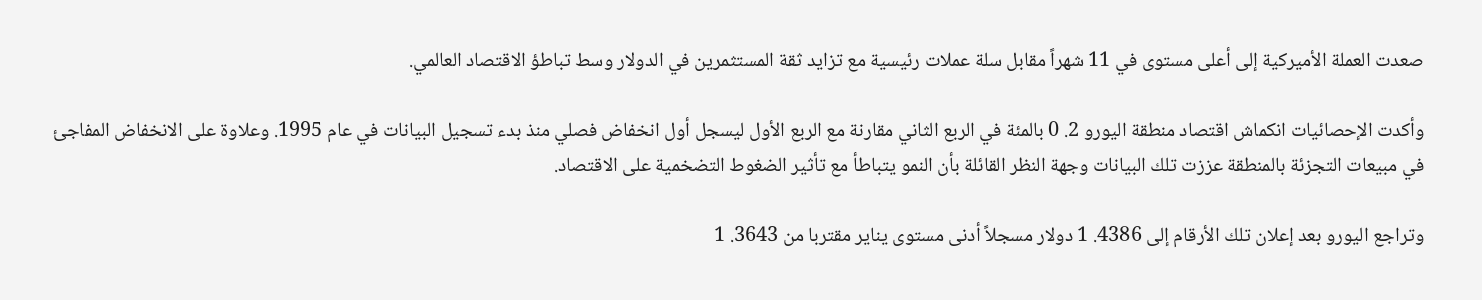صعدت العملة الأميركية إلى أعلى مستوى في 11 شهراً مقابل سلة عملات رئيسية مع تزايد ثقة المستثمرين في الدولار وسط تباطؤ الاقتصاد العالمي.

وأكدت الإحصائيات انكماش اقتصاد منطقة اليورو 2. 0 بالمئة في الربع الثاني مقارنة مع الربع الأول ليسجل أول انخفاض فصلي منذ بدء تسجيل البيانات في عام 1995. وعلاوة على الانخفاض المفاجئ في مبيعات التجزئة بالمنطقة عززت تلك البيانات وجهة النظر القائلة بأن النمو يتباطأ مع تأثير الضغوط التضخمية على الاقتصاد.

وتراجع اليورو بعد إعلان تلك الأرقام إلى 4386. 1 دولار مسجلاً أدنى مستوى يناير مقتربا من 3643. 1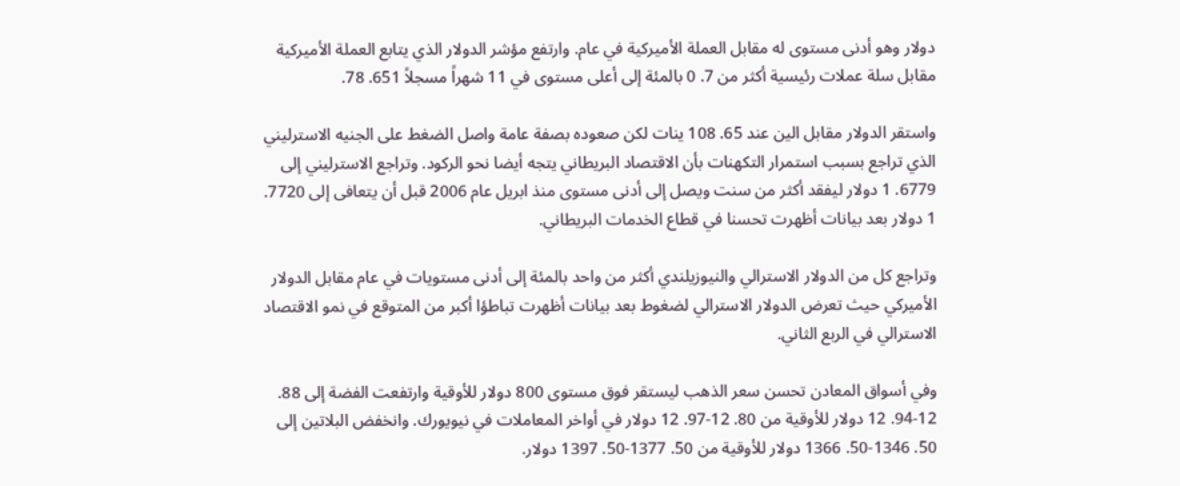دولار وهو أدنى مستوى له مقابل العملة الأميركية في عام. وارتفع مؤشر الدولار الذي يتابع العملة الأميركية مقابل سلة عملات رئيسية أكثر من 7. 0 بالمئة إلى أعلى مستوى في 11 شهراً مسجلاً 651. 78.

واستقر الدولار مقابل الين عند 65. 108 ينات لكن صعوده بصفة عامة واصل الضغط على الجنيه الاسترليني الذي تراجع بسبب استمرار التكهنات بأن الاقتصاد البريطاني يتجه أيضا نحو الركود. وتراجع الاسترليني إلى 6779. 1 دولار ليفقد أكثر من سنت ويصل إلى أدنى مستوى منذ ابريل عام 2006 قبل أن يتعافى إلى 7720. 1 دولار بعد بيانات أظهرت تحسنا في قطاع الخدمات البريطاني.

وتراجع كل من الدولار الاسترالي والنيوزيلندي أكثر من واحد بالمئة إلى أدنى مستويات في عام مقابل الدولار الأميركي حيث تعرض الدولار الاسترالي لضغوط بعد بيانات أظهرت تباطؤا أكبر من المتوقع في نمو الاقتصاد الاسترالي في الربع الثاني.

وفي أسواق المعادن تحسن سعر الذهب ليستقر فوق مستوى 800 دولار للأوقية وارتفعت الفضة إلى 88. 12-94. 12 دولار للأوقية من 80. 12-97. 12 دولار في أواخر المعاملات في نيويورك. وانخفض البلاتين إلى 50. 1346-50. 1366 دولار للأوقية من 50. 1377-50. 1397 دولار.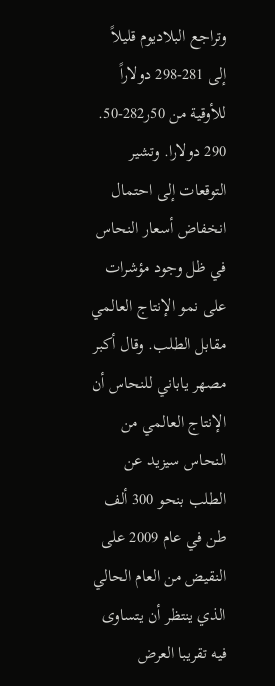وتراجع البلاديوم قليلاً إلى 281-298 دولاراً للأوقية من 50ر282-50. 290 دولارا. وتشير التوقعات إلى احتمال انخفاض أسعار النحاس في ظل وجود مؤشرات على نمو الإنتاج العالمي مقابل الطلب. وقال أكبر مصهر ياباني للنحاس أن الإنتاج العالمي من النحاس سيزيد عن الطلب بنحو 300 ألف طن في عام 2009 على النقيض من العام الحالي الذي ينتظر أن يتساوى فيه تقريبا العرض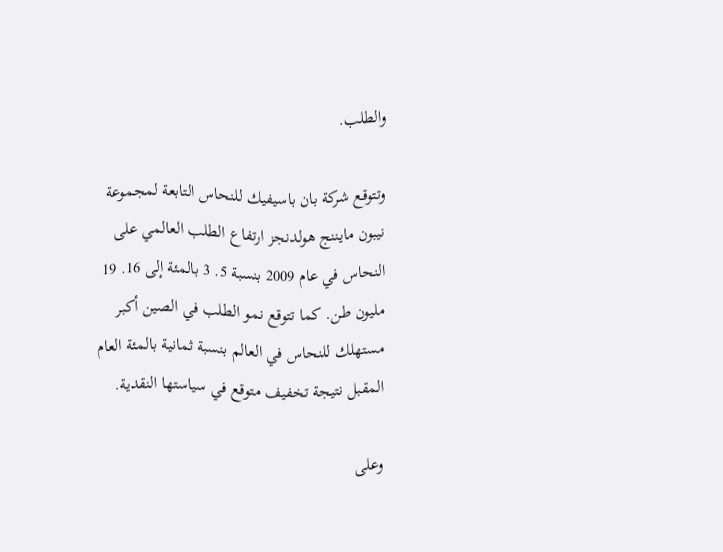والطلب.

وتتوقع شركة بان باسيفيك للنحاس التابعة لمجموعة نيبون مايننج هولدنجز ارتفاع الطلب العالمي على النحاس في عام 2009 بنسبة 5. 3 بالمئة إلى 16. 19 مليون طن. كما تتوقع نمو الطلب في الصين أكبر مستهلك للنحاس في العالم بنسبة ثمانية بالمئة العام المقبل نتيجة تخفيف متوقع في سياستها النقدية.

وعلى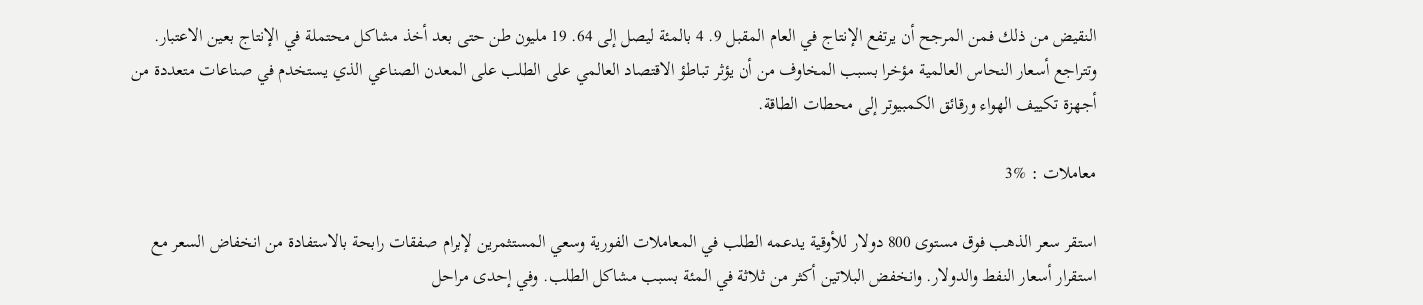النقيض من ذلك فمن المرجح أن يرتفع الإنتاج في العام المقبل 9. 4 بالمئة ليصل إلى 64. 19 مليون طن حتى بعد أخذ مشاكل محتملة في الإنتاج بعين الاعتبار. وتتراجع أسعار النحاس العالمية مؤخرا بسبب المخاوف من أن يؤثر تباطؤ الاقتصاد العالمي على الطلب على المعدن الصناعي الذي يستخدم في صناعات متعددة من أجهزة تكييف الهواء ورقائق الكمبيوتر إلى محطات الطاقة.

معاملات : %3

استقر سعر الذهب فوق مستوى 800 دولار للأوقية يدعمه الطلب في المعاملات الفورية وسعي المستثمرين لإبرام صفقات رابحة بالاستفادة من انخفاض السعر مع استقرار أسعار النفط والدولار. وانخفض البلاتين أكثر من ثلاثة في المئة بسبب مشاكل الطلب. وفي إحدى مراحل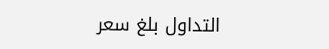التداول بلغ سعر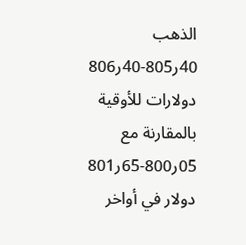الذهب 40ر805-40ر806 دولارات للأوقية بالمقارنة مع 05ر800-65ر801 دولار في أواخر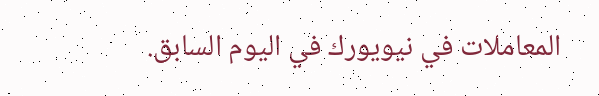المعاملات في نيويورك في اليوم السابق.